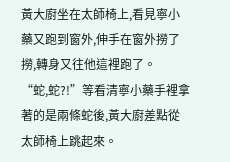黃大廚坐在太師椅上,看見寧小藥又跑到窗外,伸手在窗外撈了撈,轉身又往他這裡跑了。
“蛇,蛇?!”等看清寧小藥手裡拿著的是兩條蛇後,黃大廚差點從太師椅上跳起來。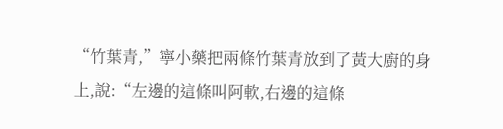“竹葉青,”寧小藥把兩條竹葉青放到了黃大廚的身上,說:“左邊的這條叫阿軟,右邊的這條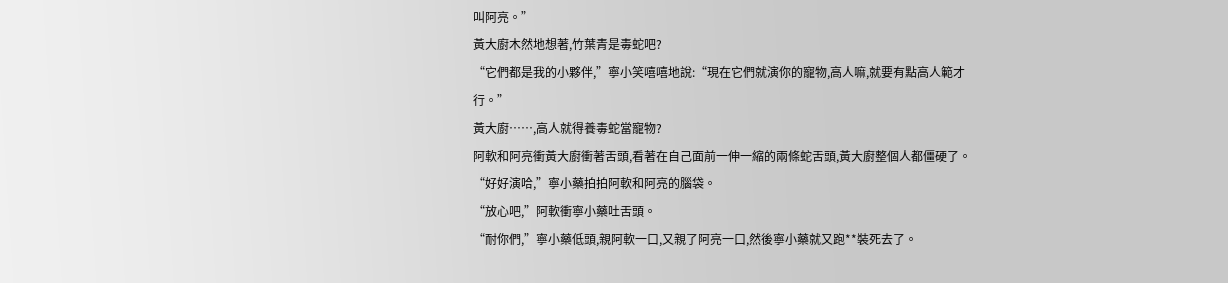叫阿亮。”
黃大廚木然地想著,竹葉青是毒蛇吧?
“它們都是我的小夥伴,”寧小笑嘻嘻地說:“現在它們就演你的寵物,高人嘛,就要有點高人範才行。”
黃大廚……,高人就得養毒蛇當寵物?
阿軟和阿亮衝黃大廚衝著舌頭,看著在自己面前一伸一縮的兩條蛇舌頭,黃大廚整個人都僵硬了。
“好好演哈,”寧小藥拍拍阿軟和阿亮的腦袋。
“放心吧,”阿軟衝寧小藥吐舌頭。
“耐你們,”寧小藥低頭,親阿軟一口,又親了阿亮一口,然後寧小藥就又跑**裝死去了。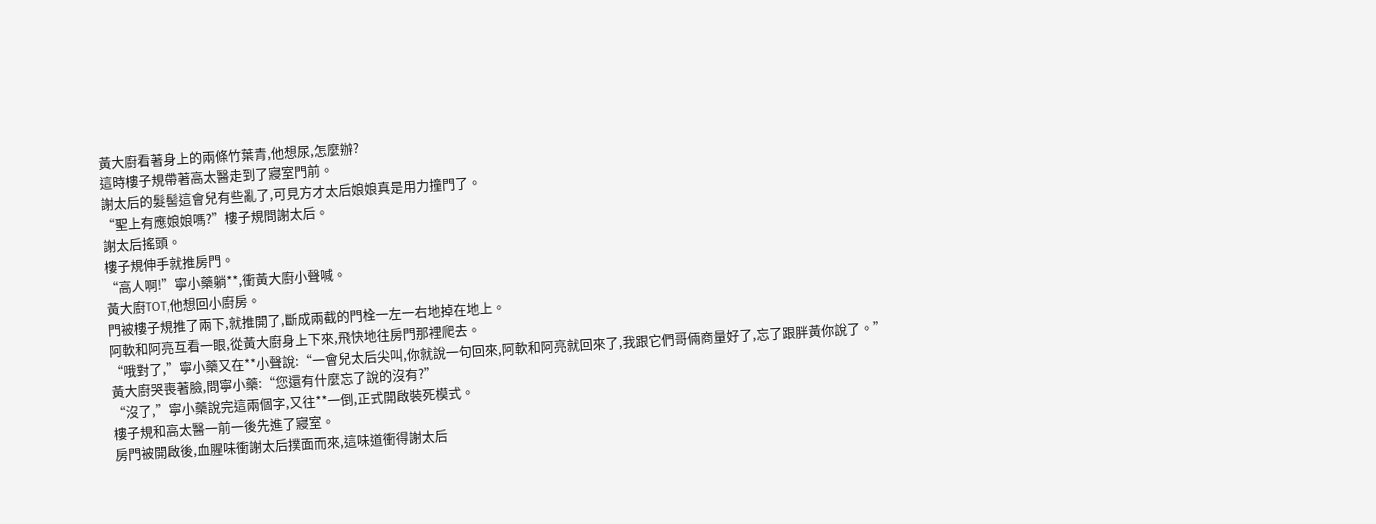黃大廚看著身上的兩條竹葉青,他想尿,怎麼辦?
這時樓子規帶著高太醫走到了寢室門前。
謝太后的髮髻這會兒有些亂了,可見方才太后娘娘真是用力撞門了。
“聖上有應娘娘嗎?”樓子規問謝太后。
謝太后搖頭。
樓子規伸手就推房門。
“高人啊!”寧小藥躺**,衝黃大廚小聲喊。
黃大廚TOT,他想回小廚房。
門被樓子規推了兩下,就推開了,斷成兩截的門栓一左一右地掉在地上。
阿軟和阿亮互看一眼,從黃大廚身上下來,飛快地往房門那裡爬去。
“哦對了,”寧小藥又在**小聲說:“一會兒太后尖叫,你就說一句回來,阿軟和阿亮就回來了,我跟它們哥倆商量好了,忘了跟胖黃你說了。”
黃大廚哭喪著臉,問寧小藥:“您還有什麼忘了說的沒有?”
“沒了,”寧小藥說完這兩個字,又往**一倒,正式開啟裝死模式。
樓子規和高太醫一前一後先進了寢室。
房門被開啟後,血腥味衝謝太后撲面而來,這味道衝得謝太后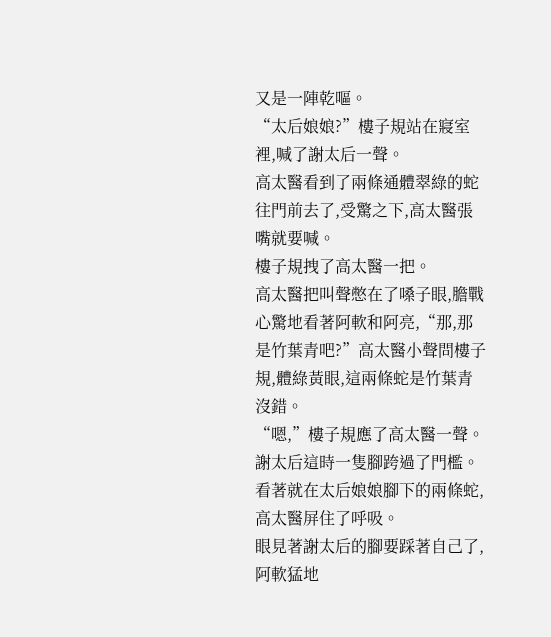又是一陣乾嘔。
“太后娘娘?”樓子規站在寢室裡,喊了謝太后一聲。
高太醫看到了兩條通體翠綠的蛇往門前去了,受驚之下,高太醫張嘴就要喊。
樓子規拽了高太醫一把。
高太醫把叫聲憋在了嗓子眼,膽戰心驚地看著阿軟和阿亮,“那,那是竹葉青吧?”高太醫小聲問樓子規,體綠黃眼,這兩條蛇是竹葉青沒錯。
“嗯,”樓子規應了高太醫一聲。
謝太后這時一隻腳跨過了門檻。
看著就在太后娘娘腳下的兩條蛇,高太醫屏住了呼吸。
眼見著謝太后的腳要踩著自己了,阿軟猛地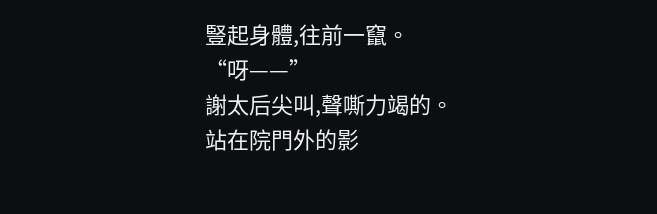豎起身體,往前一竄。
“呀——”
謝太后尖叫,聲嘶力竭的。
站在院門外的影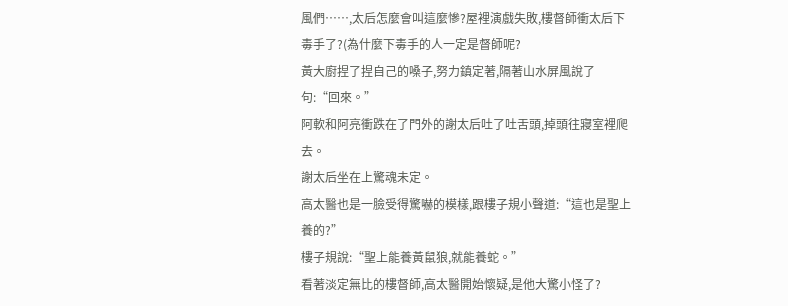風們……,太后怎麼會叫這麼慘?屋裡演戲失敗,樓督師衝太后下毒手了?(為什麼下毒手的人一定是督師呢?
黃大廚捏了捏自己的嗓子,努力鎮定著,隔著山水屏風說了句:“回來。”
阿軟和阿亮衝跌在了門外的謝太后吐了吐舌頭,掉頭往寢室裡爬去。
謝太后坐在上驚魂未定。
高太醫也是一臉受得驚嚇的模樣,跟樓子規小聲道:“這也是聖上養的?”
樓子規說:“聖上能養黃鼠狼,就能養蛇。”
看著淡定無比的樓督師,高太醫開始懷疑,是他大驚小怪了?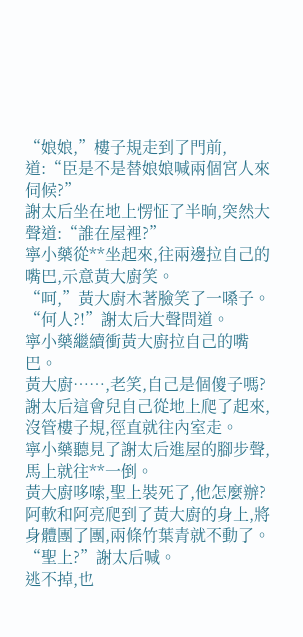“娘娘,”樓子規走到了門前,道:“臣是不是替娘娘喊兩個宮人來伺候?”
謝太后坐在地上愣怔了半晌,突然大聲道:“誰在屋裡?”
寧小藥從**坐起來,往兩邊拉自己的嘴巴,示意黃大廚笑。
“呵,”黃大廚木著臉笑了一嗓子。
“何人?!”謝太后大聲問道。
寧小藥繼續衝黃大廚拉自己的嘴巴。
黃大廚……,老笑,自己是個傻子嗎?
謝太后這會兒自己從地上爬了起來,沒管樓子規,徑直就往內室走。
寧小藥聽見了謝太后進屋的腳步聲,馬上就往**一倒。
黃大廚哆嗦,聖上裝死了,他怎麼辦?
阿軟和阿亮爬到了黃大廚的身上,將身體團了團,兩條竹葉青就不動了。
“聖上?”謝太后喊。
逃不掉,也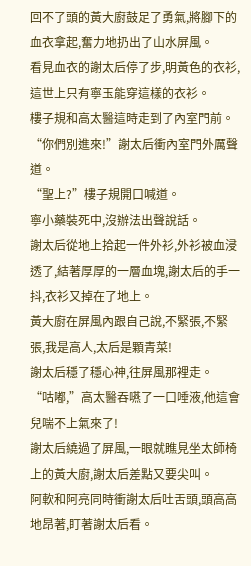回不了頭的黃大廚鼓足了勇氣,將腳下的血衣拿起,奮力地扔出了山水屏風。
看見血衣的謝太后停了步,明黃色的衣衫,這世上只有寧玉能穿這樣的衣衫。
樓子規和高太醫這時走到了內室門前。
“你們別進來!”謝太后衝內室門外厲聲道。
“聖上?”樓子規開口喊道。
寧小藥裝死中,沒辦法出聲說話。
謝太后從地上拾起一件外衫,外衫被血浸透了,結著厚厚的一層血塊,謝太后的手一抖,衣衫又掉在了地上。
黃大廚在屏風內跟自己說,不緊張,不緊張,我是高人,太后是顆青菜!
謝太后穩了穩心神,往屏風那裡走。
“咕嘟,”高太醫吞嚥了一口唾液,他這會兒喘不上氣來了!
謝太后繞過了屏風,一眼就瞧見坐太師椅上的黃大廚,謝太后差點又要尖叫。
阿軟和阿亮同時衝謝太后吐舌頭,頭高高地昂著,盯著謝太后看。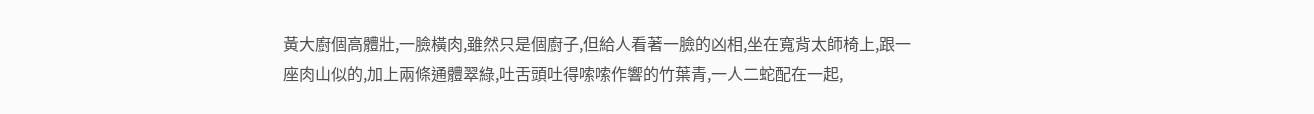黃大廚個高體壯,一臉橫肉,雖然只是個廚子,但給人看著一臉的凶相,坐在寬背太師椅上,跟一座肉山似的,加上兩條通體翠綠,吐舌頭吐得嗦嗦作響的竹葉青,一人二蛇配在一起,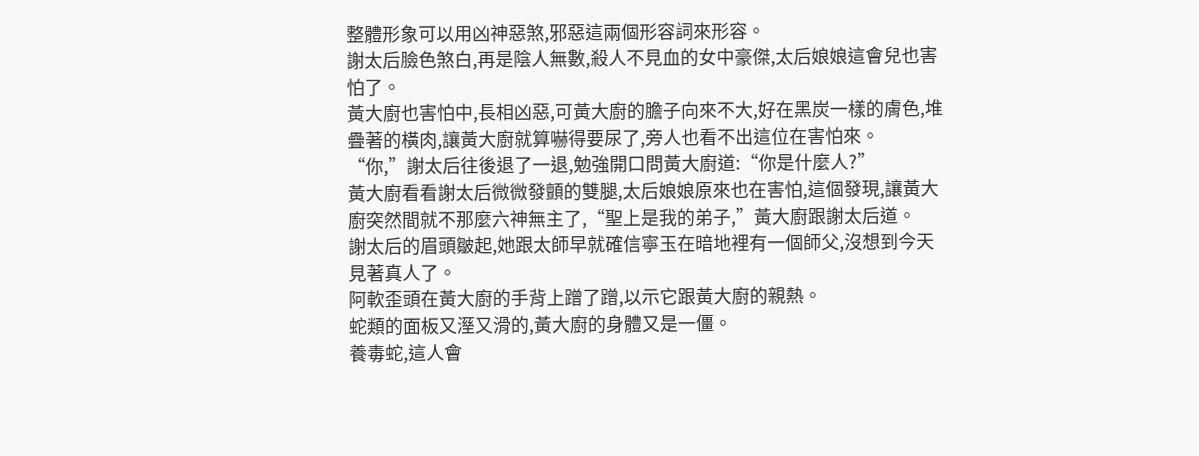整體形象可以用凶神惡煞,邪惡這兩個形容詞來形容。
謝太后臉色煞白,再是陰人無數,殺人不見血的女中豪傑,太后娘娘這會兒也害怕了。
黃大廚也害怕中,長相凶惡,可黃大廚的膽子向來不大,好在黑炭一樣的膚色,堆疊著的橫肉,讓黃大廚就算嚇得要尿了,旁人也看不出這位在害怕來。
“你,”謝太后往後退了一退,勉強開口問黃大廚道:“你是什麼人?”
黃大廚看看謝太后微微發顫的雙腿,太后娘娘原來也在害怕,這個發現,讓黃大廚突然間就不那麼六神無主了,“聖上是我的弟子,”黃大廚跟謝太后道。
謝太后的眉頭皺起,她跟太師早就確信寧玉在暗地裡有一個師父,沒想到今天見著真人了。
阿軟歪頭在黃大廚的手背上蹭了蹭,以示它跟黃大廚的親熱。
蛇類的面板又溼又滑的,黃大廚的身體又是一僵。
養毒蛇,這人會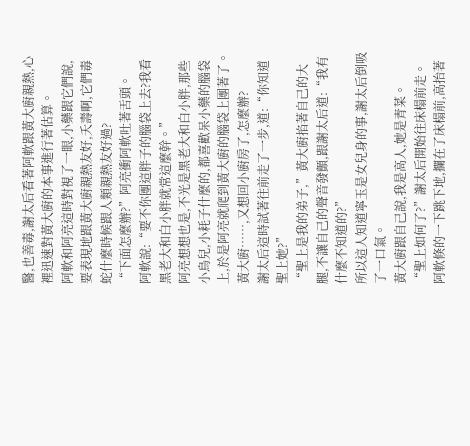醫,也善毒,謝太后看著阿軟跟黃大廚親熱,心裡迅速對黃大廚的本事進行著估算。
阿軟和阿亮這時對視了一眼,小藥跟它們說,要表現地跟黃大廚親熱友好,夭壽啊,它們毒蛇什麼時候跟人類親熱友好過?
“下面怎麼辦?”阿亮衝阿軟吐著舌頭。
阿軟說:“要不你團這胖子的腦袋上去?我看黑老大和白小胖就常這麼幹。”
阿亮想想也是,不光是黑老大和白小胖,那些小鳥兒,小耗子什麼的,都喜歡呆小藥的腦袋上,於是阿亮就爬到黃大廚的腦袋上團著了。
黃大廚……,又想回小廚房了,怎麼辦?
謝太后這時試著往前走了一步,道:“你知道聖上她?”
“聖上是我的弟子,”黃大廚掐著自己的大腿,不讓自己的聲音發顫,跟謝太后道:“我有什麼不知道的?”
所以這人知道寧玉是女兒身的事,謝太后倒吸了一口氣。
黃大廚跟自己說,我是高人,她是青菜。
“聖上如何了?”謝太后開始往床榻前走。
阿軟倏的一下跳下地,攔在了床榻前,高抬著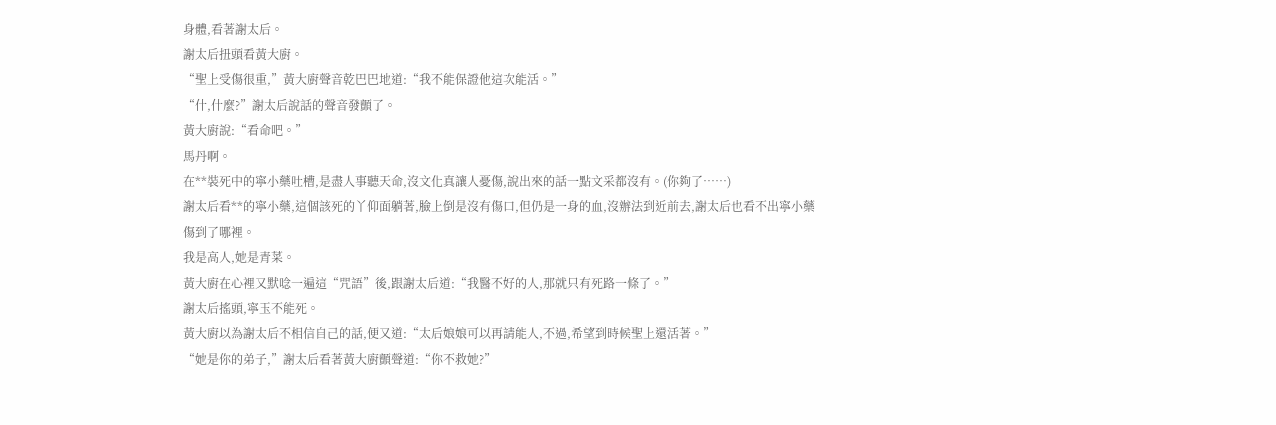身體,看著謝太后。
謝太后扭頭看黃大廚。
“聖上受傷很重,”黃大廚聲音乾巴巴地道:“我不能保證他這次能活。”
“什,什麼?”謝太后說話的聲音發顫了。
黃大廚說:“看命吧。”
馬丹啊。
在**裝死中的寧小藥吐槽,是盡人事聽天命,沒文化真讓人憂傷,說出來的話一點文采都沒有。(你夠了……)
謝太后看**的寧小藥,這個該死的丫仰面躺著,臉上倒是沒有傷口,但仍是一身的血,沒辦法到近前去,謝太后也看不出寧小藥傷到了哪裡。
我是高人,她是青菜。
黃大廚在心裡又默唸一遍這“咒語”後,跟謝太后道:“我醫不好的人,那就只有死路一條了。”
謝太后搖頭,寧玉不能死。
黃大廚以為謝太后不相信自己的話,便又道:“太后娘娘可以再請能人,不過,希望到時候聖上還活著。”
“她是你的弟子,”謝太后看著黃大廚顫聲道:“你不救她?”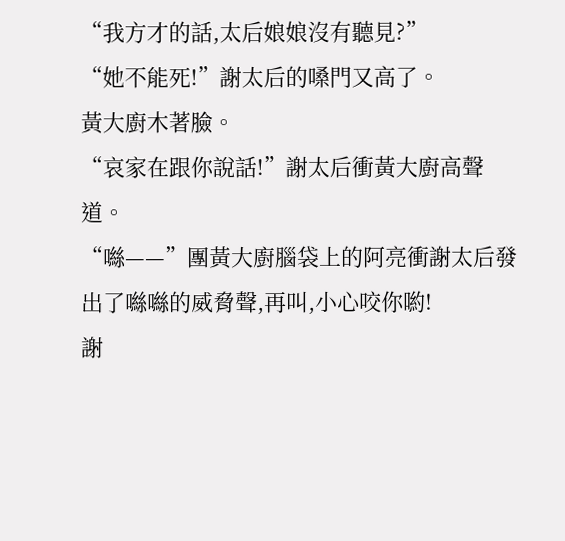“我方才的話,太后娘娘沒有聽見?”
“她不能死!”謝太后的嗓門又高了。
黃大廚木著臉。
“哀家在跟你說話!”謝太后衝黃大廚高聲道。
“噝——”團黃大廚腦袋上的阿亮衝謝太后發出了噝噝的威脅聲,再叫,小心咬你喲!
謝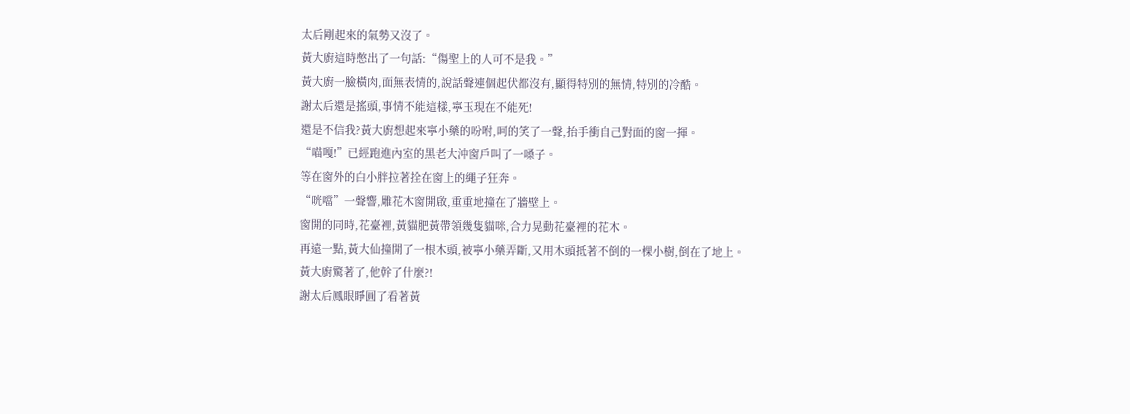太后剛起來的氣勢又沒了。
黃大廚這時憋出了一句話:“傷聖上的人可不是我。”
黃大廚一臉橫肉,面無表情的,說話聲連個起伏都沒有,顯得特別的無情,特別的冷酷。
謝太后還是搖頭,事情不能這樣,寧玉現在不能死!
還是不信我?黃大廚想起來寧小藥的吩咐,呵的笑了一聲,抬手衝自己對面的窗一揮。
“喵嘎!”已經跑進內室的黑老大沖窗戶叫了一嗓子。
等在窗外的白小胖拉著拴在窗上的繩子狂奔。
“咣噹”一聲響,雕花木窗開啟,重重地撞在了牆壁上。
窗開的同時,花臺裡,黃貓肥黃帶領幾隻貓咪,合力晃動花臺裡的花木。
再遠一點,黃大仙撞開了一根木頭,被寧小藥弄斷,又用木頭抵著不倒的一棵小樹,倒在了地上。
黃大廚驚著了,他幹了什麼?!
謝太后鳳眼睜圓了看著黃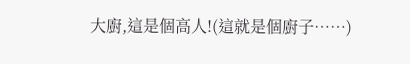大廚,這是個高人!(這就是個廚子……)